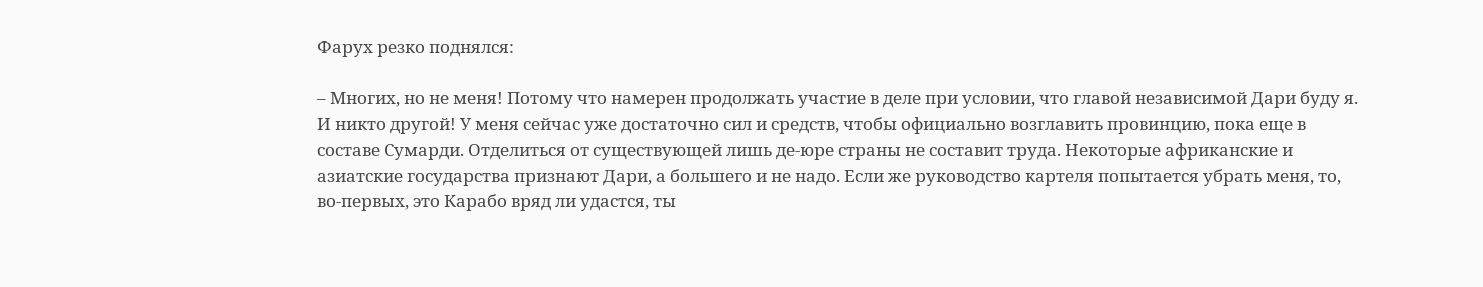Фарух резко поднялся:

– Многих, но не меня! Потому что намерен продолжать участие в деле при условии, что главой независимой Дари буду я. И никто другой! У меня сейчас уже достаточно сил и средств, чтобы официально возглавить провинцию, пока еще в составе Сумарди. Отделиться от существующей лишь де-юре страны не составит труда. Некоторые африканские и азиатские государства признают Дари, а большего и не надо. Если же руководство картеля попытается убрать меня, то, во-первых, это Карабо вряд ли удастся, ты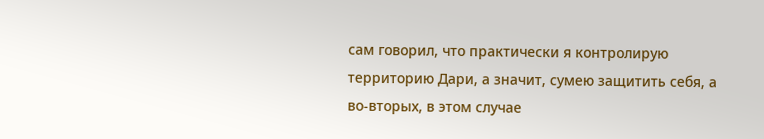сам говорил, что практически я контролирую территорию Дари, а значит, сумею защитить себя, а во-вторых, в этом случае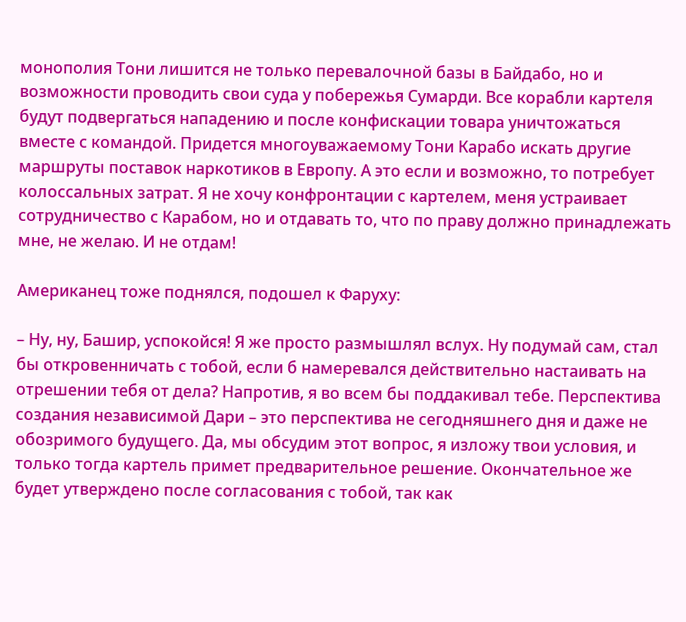монополия Тони лишится не только перевалочной базы в Байдабо, но и возможности проводить свои суда у побережья Сумарди. Все корабли картеля будут подвергаться нападению и после конфискации товара уничтожаться вместе с командой. Придется многоуважаемому Тони Карабо искать другие маршруты поставок наркотиков в Европу. А это если и возможно, то потребует колоссальных затрат. Я не хочу конфронтации с картелем, меня устраивает сотрудничество с Карабом, но и отдавать то, что по праву должно принадлежать мне, не желаю. И не отдам!

Американец тоже поднялся, подошел к Фаруху:

– Ну, ну, Башир, успокойся! Я же просто размышлял вслух. Ну подумай сам, стал бы откровенничать с тобой, если б намеревался действительно настаивать на отрешении тебя от дела? Напротив, я во всем бы поддакивал тебе. Перспектива создания независимой Дари – это перспектива не сегодняшнего дня и даже не обозримого будущего. Да, мы обсудим этот вопрос, я изложу твои условия, и только тогда картель примет предварительное решение. Окончательное же будет утверждено после согласования с тобой, так как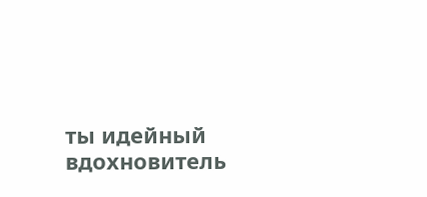ты идейный вдохновитель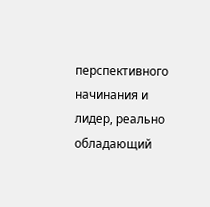перспективного начинания и лидер, реально обладающий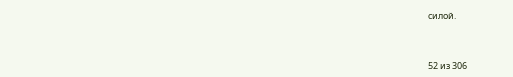силой.



52 из 306